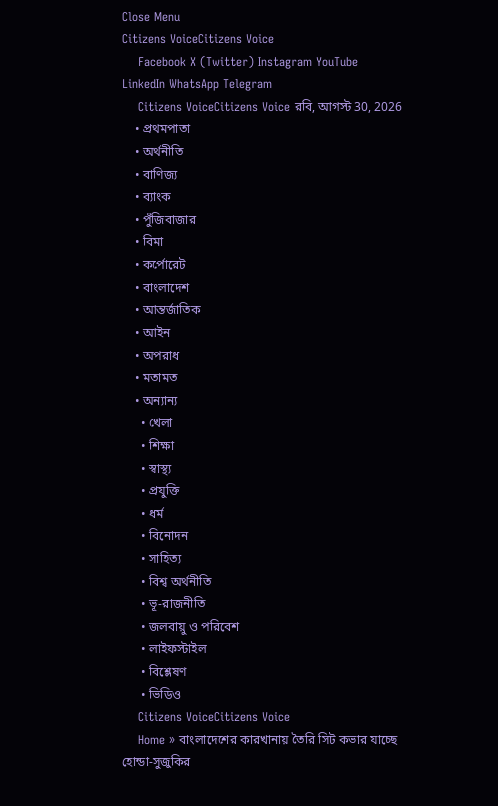Close Menu
Citizens VoiceCitizens Voice
    Facebook X (Twitter) Instagram YouTube LinkedIn WhatsApp Telegram
    Citizens VoiceCitizens Voice রবি, আগস্ট 30, 2026
    • প্রথমপাতা
    • অর্থনীতি
    • বাণিজ্য
    • ব্যাংক
    • পুঁজিবাজার
    • বিমা
    • কর্পোরেট
    • বাংলাদেশ
    • আন্তর্জাতিক
    • আইন
    • অপরাধ
    • মতামত
    • অন্যান্য
      • খেলা
      • শিক্ষা
      • স্বাস্থ্য
      • প্রযুক্তি
      • ধর্ম
      • বিনোদন
      • সাহিত্য
      • বিশ্ব অর্থনীতি
      • ভূ-রাজনীতি
      • জলবায়ু ও পরিবেশ
      • লাইফস্টাইল
      • বিশ্লেষণ
      • ভিডিও
    Citizens VoiceCitizens Voice
    Home » বাংলাদেশের কারখানায় তৈরি সিট কভার যাচ্ছে হোন্ডা-সুজুকির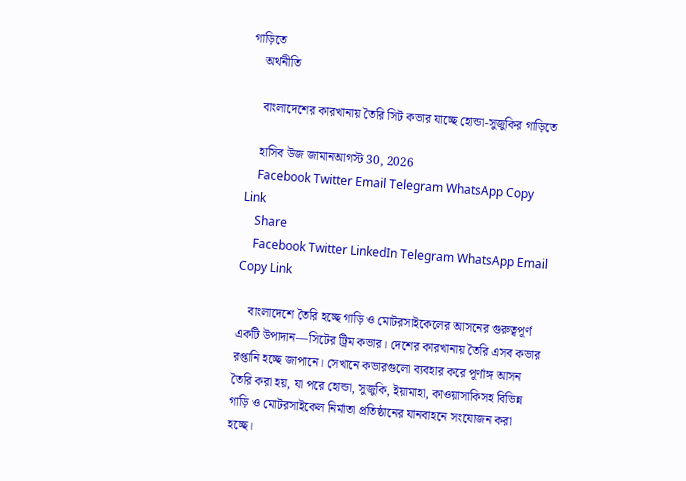গাড়িতে
    অর্থনীতি

    বাংলাদেশের কারখানায় তৈরি সিট কভার যাচ্ছে হোন্ডা-সুজুকির গাড়িতে

    হাসিব উজ জামানআগস্ট 30, 2026
    Facebook Twitter Email Telegram WhatsApp Copy Link
    Share
    Facebook Twitter LinkedIn Telegram WhatsApp Email Copy Link

    বাংলাদেশে তৈরি হচ্ছে গাড়ি ও মোটরসাইকেলের আসনের গুরুত্বপূর্ণ একটি উপাদান—সিটের ট্রিম কভার। দেশের কারখানায় তৈরি এসব কভার রপ্তানি হচ্ছে জাপানে। সেখানে কভারগুলো ব্যবহার করে পূর্ণাঙ্গ আসন তৈরি করা হয়, যা পরে হোন্ডা, সুজুকি, ইয়ামাহা, কাওয়াসাকিসহ বিভিন্ন গাড়ি ও মোটরসাইকেল নির্মাতা প্রতিষ্ঠানের যানবাহনে সংযোজন করা হচ্ছে।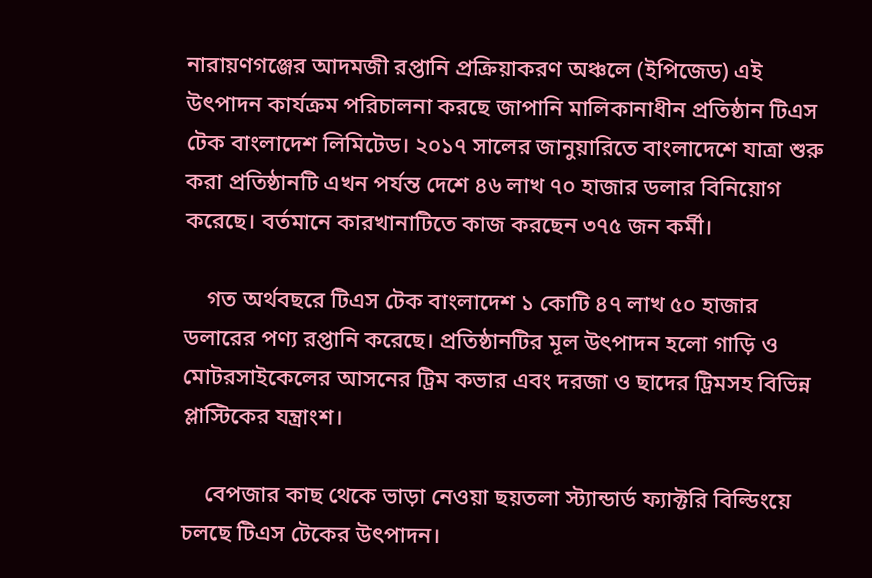নারায়ণগঞ্জের আদমজী রপ্তানি প্রক্রিয়াকরণ অঞ্চলে (ইপিজেড) এই উৎপাদন কার্যক্রম পরিচালনা করছে জাপানি মালিকানাধীন প্রতিষ্ঠান টিএস টেক বাংলাদেশ লিমিটেড। ২০১৭ সালের জানুয়ারিতে বাংলাদেশে যাত্রা শুরু করা প্রতিষ্ঠানটি এখন পর্যন্ত দেশে ৪৬ লাখ ৭০ হাজার ডলার বিনিয়োগ করেছে। বর্তমানে কারখানাটিতে কাজ করছেন ৩৭৫ জন কর্মী।

    গত অর্থবছরে টিএস টেক বাংলাদেশ ১ কোটি ৪৭ লাখ ৫০ হাজার ডলারের পণ্য রপ্তানি করেছে। প্রতিষ্ঠানটির মূল উৎপাদন হলো গাড়ি ও মোটরসাইকেলের আসনের ট্রিম কভার এবং দরজা ও ছাদের ট্রিমসহ বিভিন্ন প্লাস্টিকের যন্ত্রাংশ।

    বেপজার কাছ থেকে ভাড়া নেওয়া ছয়তলা স্ট্যান্ডার্ড ফ্যাক্টরি বিল্ডিংয়ে চলছে টিএস টেকের উৎপাদন।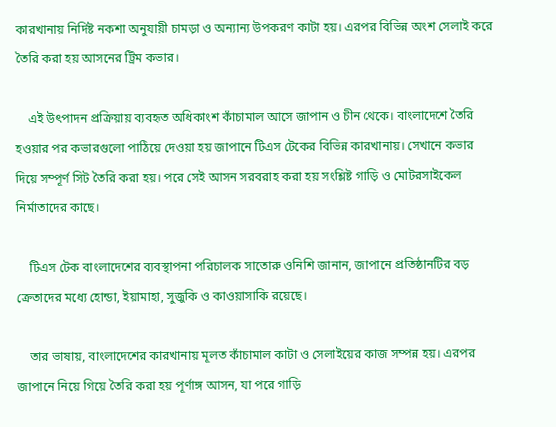কারখানায় নির্দিষ্ট নকশা অনুযায়ী চামড়া ও অন্যান্য উপকরণ কাটা হয়। এরপর বিভিন্ন অংশ সেলাই করে তৈরি করা হয় আসনের ট্রিম কভার।

    এই উৎপাদন প্রক্রিয়ায় ব্যবহৃত অধিকাংশ কাঁচামাল আসে জাপান ও চীন থেকে। বাংলাদেশে তৈরি হওয়ার পর কভারগুলো পাঠিয়ে দেওয়া হয় জাপানে টিএস টেকের বিভিন্ন কারখানায়। সেখানে কভার দিয়ে সম্পূর্ণ সিট তৈরি করা হয়। পরে সেই আসন সরবরাহ করা হয় সংশ্লিষ্ট গাড়ি ও মোটরসাইকেল নির্মাতাদের কাছে।

    টিএস টেক বাংলাদেশের ব্যবস্থাপনা পরিচালক সাতোরু ওনিশি জানান, জাপানে প্রতিষ্ঠানটির বড় ক্রেতাদের মধ্যে হোন্ডা, ইয়ামাহা, সুজুকি ও কাওয়াসাকি রয়েছে।

    তার ভাষায়, বাংলাদেশের কারখানায় মূলত কাঁচামাল কাটা ও সেলাইয়ের কাজ সম্পন্ন হয়। এরপর জাপানে নিয়ে গিয়ে তৈরি করা হয় পূর্ণাঙ্গ আসন, যা পরে গাড়ি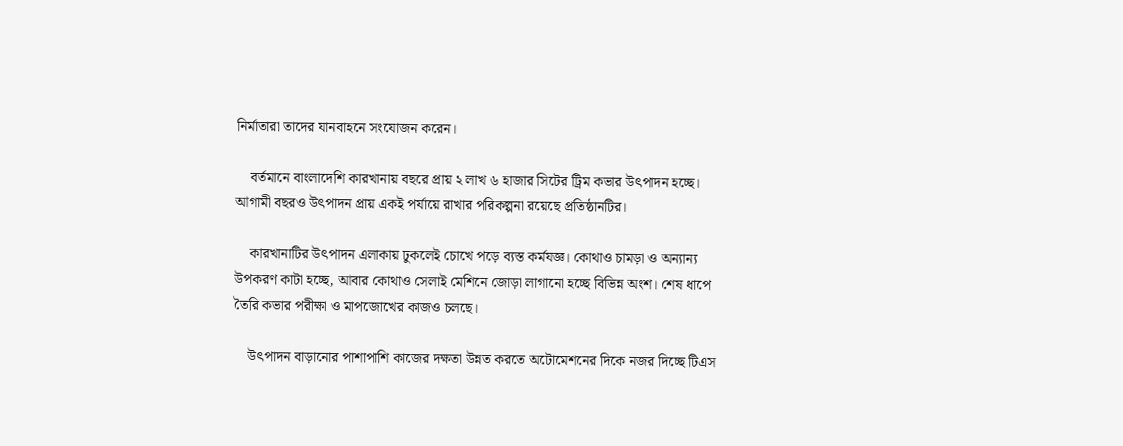নির্মাতারা তাদের যানবাহনে সংযোজন করেন।

    বর্তমানে বাংলাদেশি কারখানায় বছরে প্রায় ২ লাখ ৬ হাজার সিটের ট্রিম কভার উৎপাদন হচ্ছে। আগামী বছরও উৎপাদন প্রায় একই পর্যায়ে রাখার পরিকল্পনা রয়েছে প্রতিষ্ঠানটির।

    কারখানাটির উৎপাদন এলাকায় ঢুকলেই চোখে পড়ে ব্যস্ত কর্মযজ্ঞ। কোথাও চামড়া ও অন্যান্য উপকরণ কাটা হচ্ছে, আবার কোথাও সেলাই মেশিনে জোড়া লাগানো হচ্ছে বিভিন্ন অংশ। শেষ ধাপে তৈরি কভার পরীক্ষা ও মাপজোখের কাজও চলছে।

    উৎপাদন বাড়ানোর পাশাপাশি কাজের দক্ষতা উন্নত করতে অটোমেশনের দিকে নজর দিচ্ছে টিএস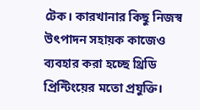টেক। কারখানার কিছু নিজস্ব উৎপাদন সহায়ক কাজেও ব্যবহার করা হচ্ছে থ্রিডি প্রিন্টিংয়ের মতো প্রযুক্তি।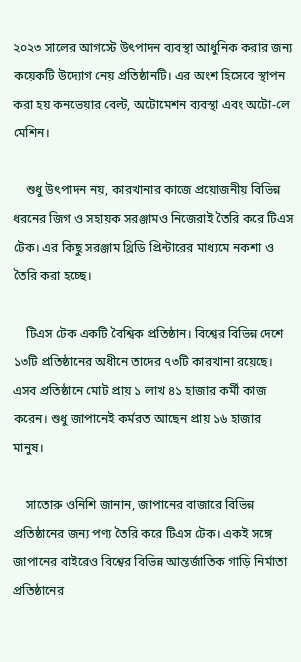২০২৩ সালের আগস্টে উৎপাদন ব্যবস্থা আধুনিক করার জন্য কয়েকটি উদ্যোগ নেয় প্রতিষ্ঠানটি। এর অংশ হিসেবে স্থাপন করা হয় কনভেয়ার বেল্ট, অটোমেশন ব্যবস্থা এবং অটো-লে মেশিন।

    শুধু উৎপাদন নয়, কারখানার কাজে প্রয়োজনীয় বিভিন্ন ধরনের জিগ ও সহায়ক সরঞ্জামও নিজেরাই তৈরি করে টিএস টেক। এর কিছু সরঞ্জাম থ্রিডি প্রিন্টারের মাধ্যমে নকশা ও তৈরি করা হচ্ছে।

    টিএস টেক একটি বৈশ্বিক প্রতিষ্ঠান। বিশ্বের বিভিন্ন দেশে ১৩টি প্রতিষ্ঠানের অধীনে তাদের ৭৩টি কারখানা রয়েছে। এসব প্রতিষ্ঠানে মোট প্রায় ১ লাখ ৪১ হাজার কর্মী কাজ করেন। শুধু জাপানেই কর্মরত আছেন প্রায় ১৬ হাজার মানুষ।

    সাতোরু ওনিশি জানান, জাপানের বাজারে বিভিন্ন প্রতিষ্ঠানের জন্য পণ্য তৈরি করে টিএস টেক। একই সঙ্গে জাপানের বাইরেও বিশ্বের বিভিন্ন আন্তর্জাতিক গাড়ি নির্মাতা প্রতিষ্ঠানের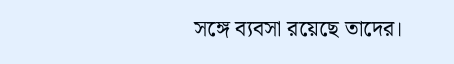সঙ্গে ব্যবসা রয়েছে তাদের।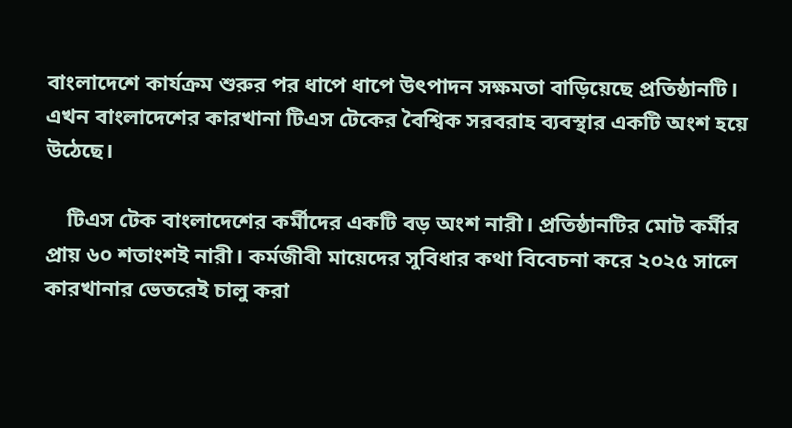বাংলাদেশে কার্যক্রম শুরুর পর ধাপে ধাপে উৎপাদন সক্ষমতা বাড়িয়েছে প্রতিষ্ঠানটি। এখন বাংলাদেশের কারখানা টিএস টেকের বৈশ্বিক সরবরাহ ব্যবস্থার একটি অংশ হয়ে উঠেছে।

    টিএস টেক বাংলাদেশের কর্মীদের একটি বড় অংশ নারী। প্রতিষ্ঠানটির মোট কর্মীর প্রায় ৬০ শতাংশই নারী। কর্মজীবী মায়েদের সুবিধার কথা বিবেচনা করে ২০২৫ সালে কারখানার ভেতরেই চালু করা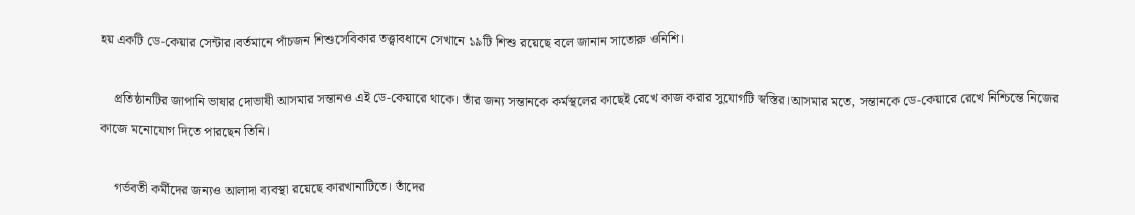হয় একটি ডে-কেয়ার সেন্টার।বর্তমানে পাঁচজন শিশুসেবিকার তত্ত্বাবধানে সেখানে ১৯টি শিশু রয়েছে বলে জানান সাতোরু ওনিশি।

    প্রতিষ্ঠানটির জাপানি ভাষার দোভাষী আসমার সন্তানও এই ডে-কেয়ারে থাকে। তাঁর জন্য সন্তানকে কর্মস্থলের কাছেই রেখে কাজ করার সুযোগটি স্বস্তির।আসমার মতে, সন্তানকে ডে-কেয়ারে রেখে নিশ্চিন্তে নিজের কাজে মনোযোগ দিতে পারছেন তিনি।

    গর্ভবতী কর্মীদের জন্যও আলাদা ব্যবস্থা রয়েছে কারখানাটিতে। তাঁদের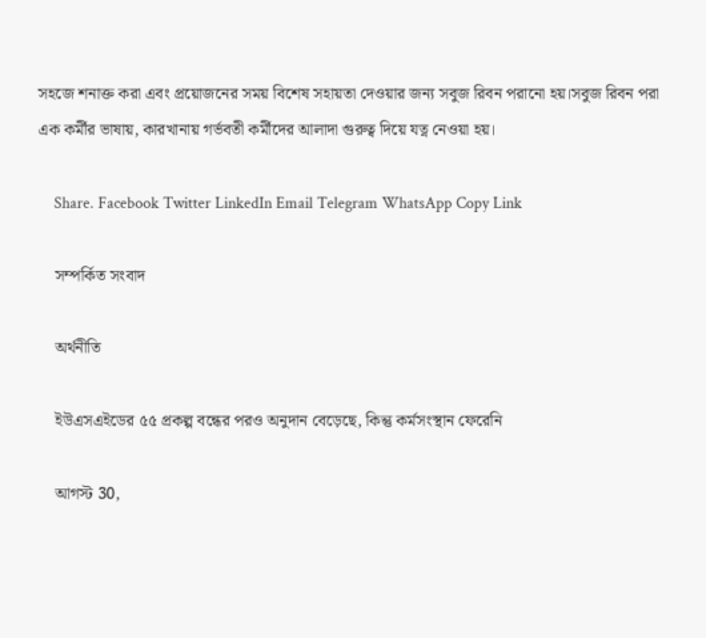সহজে শনাক্ত করা এবং প্রয়োজনের সময় বিশেষ সহায়তা দেওয়ার জন্য সবুজ রিবন পরানো হয়।সবুজ রিবন পরা এক কর্মীর ভাষায়, কারখানায় গর্ভবতী কর্মীদের আলাদা গুরুত্ব দিয়ে যত্ন নেওয়া হয়।

    Share. Facebook Twitter LinkedIn Email Telegram WhatsApp Copy Link

    সম্পর্কিত সংবাদ

    অর্থনীতি

    ইউএসএইডের ৫৫ প্রকল্প বন্ধের পরও অনুদান বেড়েছে, কিন্তু কর্মসংস্থান ফেরেনি

    আগস্ট 30,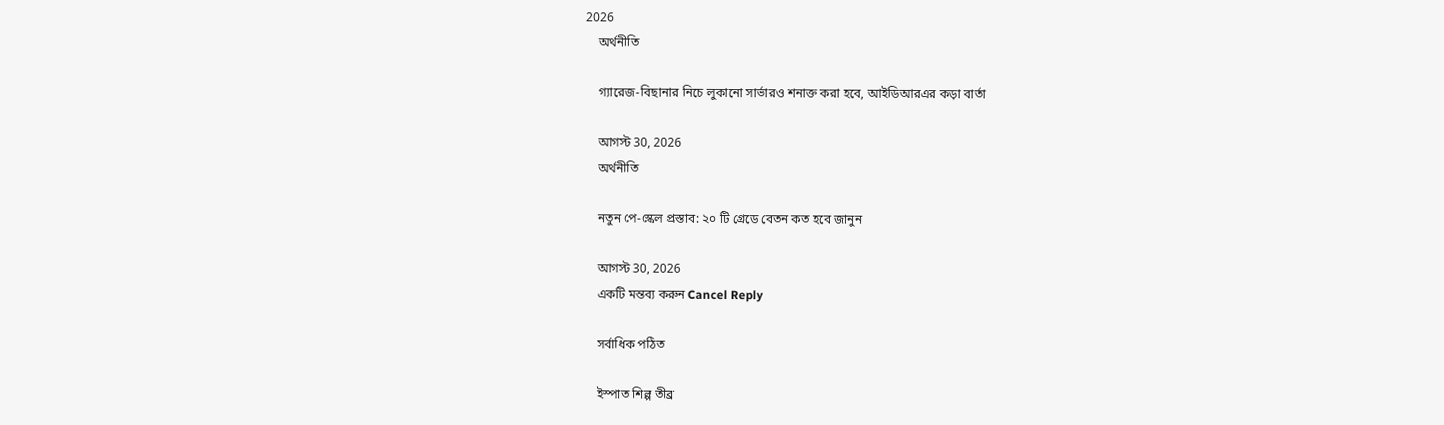2026
    অর্থনীতি

    গ্যারেজ-বিছানার নিচে লুকানো সার্ভারও শনাক্ত করা হবে, আইডিআরএর কড়া বার্তা

    আগস্ট 30, 2026
    অর্থনীতি

    নতুন পে-স্কেল প্রস্তাব: ২০ টি গ্রেডে বেতন কত হবে জানুন

    আগস্ট 30, 2026
    একটি মন্তব্য করুন Cancel Reply

    সর্বাধিক পঠিত

    ইস্পাত শিল্প তীব্র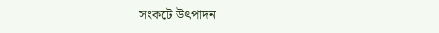সংকটে উৎপাদন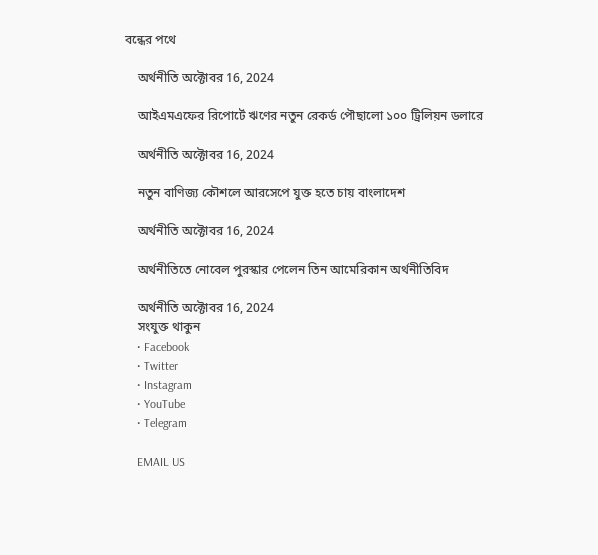বন্ধের পথে

    অর্থনীতি অক্টোবর 16, 2024

    আইএমএফের রিপোর্টে ঋণের নতুন রেকর্ড পৌছালো ১০০ ট্রিলিয়ন ডলারে

    অর্থনীতি অক্টোবর 16, 2024

    নতুন বাণিজ্য কৌশলে আরসেপে যুক্ত হতে চায় বাংলাদেশ

    অর্থনীতি অক্টোবর 16, 2024

    অর্থনীতিতে নোবেল পুরস্কার পেলেন তিন আমেরিকান অর্থনীতিবিদ

    অর্থনীতি অক্টোবর 16, 2024
    সংযুক্ত থাকুন
    • Facebook
    • Twitter
    • Instagram
    • YouTube
    • Telegram

    EMAIL US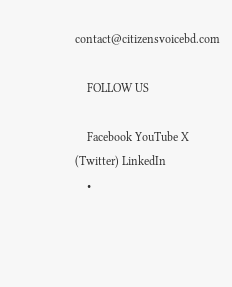contact@citizensvoicebd.com

    FOLLOW US

    Facebook YouTube X (Twitter) LinkedIn
    •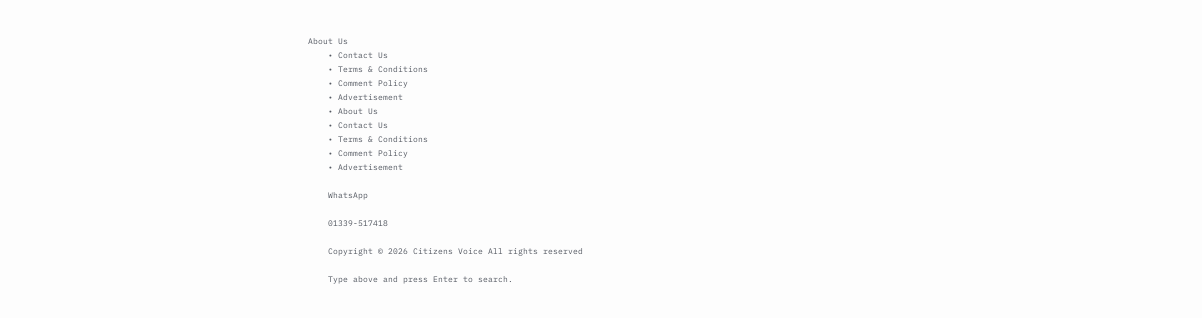About Us
    • Contact Us
    • Terms & Conditions
    • Comment Policy
    • Advertisement
    • About Us
    • Contact Us
    • Terms & Conditions
    • Comment Policy
    • Advertisement

    WhatsApp

    01339-517418

    Copyright © 2026 Citizens Voice All rights reserved

    Type above and press Enter to search.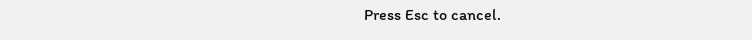Press Esc to cancel.